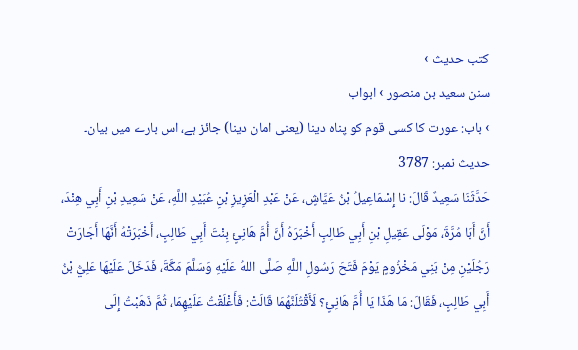کتب حدیث ›
سنن سعید بن منصور › ابواب
› باب: عورت کا کسی قوم کو پناہ دینا (یعنی امان دینا) جائز ہے، اس بارے میں بیان۔
حدیث نمبر: 3787
حَدَّثَنَا سَعِيدٌ قَالَ: نا إِسْمَاعِيلُ بْنُ عَيَّاشٍ، عَنْ عَبْدِ الْعَزِيزِ بْنِ عُبَيْدِ اللَّهِ، عَنْ سَعِيدِ بْنِ أَبِي هِنْدَ، أَنَّ أَبَا مُرَّةَ، مَوْلَى عَقِيلِ بْنِ أَبِي طَالِبٍ أَخْبَرَهُ أَنَّ أُمَّ هَانِئٍ بِنْتَ أَبِي طَالِبٍ، أَخْبَرَتْهُ أَنَّهَا أَجَارَتْ رَجُلَيْنِ مِنْ بَنِي مَخْزُومٍ يَوْمَ فَتَحَ رَسُولِ اللَّهِ صَلَّى اللهُ عَلَيْهِ وَسَلَّمَ مَكَّةَ، فَدَخَلَ عَلَيْهَا عَلِيُّ بْنُ أَبِي طَالِبٍ، فَقَالَ: مَا هَذَا يَا أُمَّ هَانِئٍ؟ لَأَقْتُلَنَّهُمَا قَالَتْ: فَأَغْلَقْتُ عَلَيْهِمَا، ثُمَّ ذَهَبْتُ إِلَى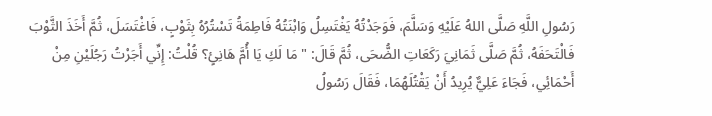رَسُولِ اللَّهِ صَلَّى اللهُ عَلَيْهِ وَسَلَّمَ، فَوَجَدْتُهُ يَغْتَسِلُ وَابْنَتُهُ فَاطِمَةُ تَسْتُرُهُ بِثَوْبٍ، فَاغْتَسَلَ، ثُمَّ أَخَذَ الثَّوْبَ فَالْتَحَفَهُ، ثُمَّ صَلَّى ثَمَانِيَ رَكَعَاتِ الضُّحَى، ثُمَّ قَالَ: " مَا لَكِ يَا أُمَّ هَانِئٍ؟ قُلْتُ: إِنِّي أَجَرْتُ رَجُلَيْنِ مِنْ أَحْمَائِي، فَجَاءَ عَلِيٌّ يُرِيدُ أَنْ يَقْتُلَهُمَا، فَقَالَ رَسُولُ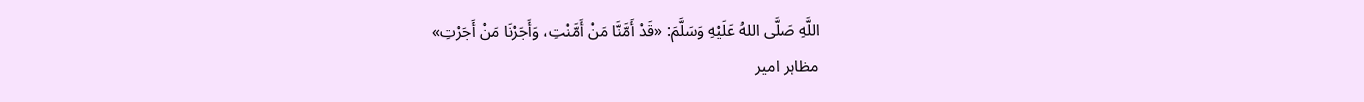اللَّهِ صَلَّى اللهُ عَلَيْهِ وَسَلَّمَ: «قَدْ أَمَّنَّا مَنْ أَمَّنْتِ، وَأَجَرْنَا مَنْ أَجَرْتِ»
مظاہر امیر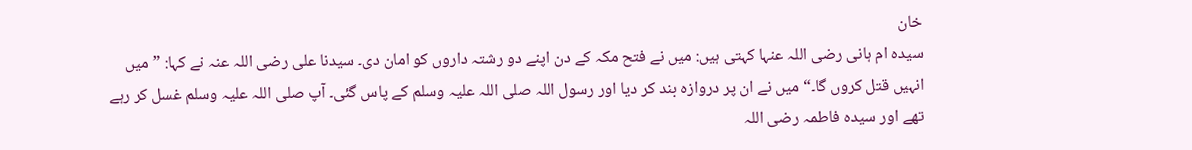خان
سیدہ ام ہانی رضی اللہ عنہا کہتی ہیں: میں نے فتح مکہ کے دن اپنے دو رشتہ داروں کو امان دی۔ سیدنا علی رضی اللہ عنہ نے کہا: ”میں انہیں قتل کروں گا۔“ میں نے ان پر دروازہ بند کر دیا اور رسول اللہ صلی اللہ علیہ وسلم کے پاس گئی۔ آپ صلی اللہ علیہ وسلم غسل کر رہے تھے اور سیدہ فاطمہ رضی اللہ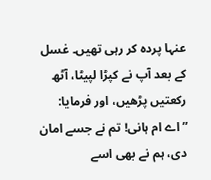عنہا پردہ کر رہی تھیں۔ غسل کے بعد آپ نے کپڑا لپیٹا، آٹھ رکعتیں پڑھیں، اور فرمایا: ”اے ام ہانی! تم نے جسے امان دی، ہم نے بھی اسے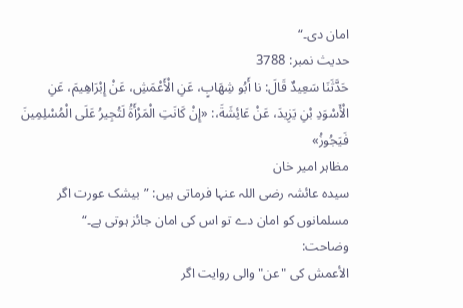امان دی۔“
حدیث نمبر: 3788
حَدَّثَنَا سَعِيدٌ قَالَ: نا أَبُو شِهَابٍ، عَنِ الْأَعْمَشِ، عَنْ إِبْرَاهِيمَ، عَنِ الْأَسْوَدِ بْنِ يَزِيدَ، عَنْ عَائِشَةَ،: «إِنْ كَانَتِ الْمَرْأَةُ لَتُجِيرُ عَلَى الْمُسْلِمِينَ فَيَجُوزُ»
مظاہر امیر خان
سیدہ عائشہ رضی اللہ عنہا فرماتی ہیں: ”بیشک عورت اگر مسلمانوں کو امان دے تو اس کی امان جائز ہوتی ہے۔“
وضاحت:
الأعمش کی "عن" والی روایت اگر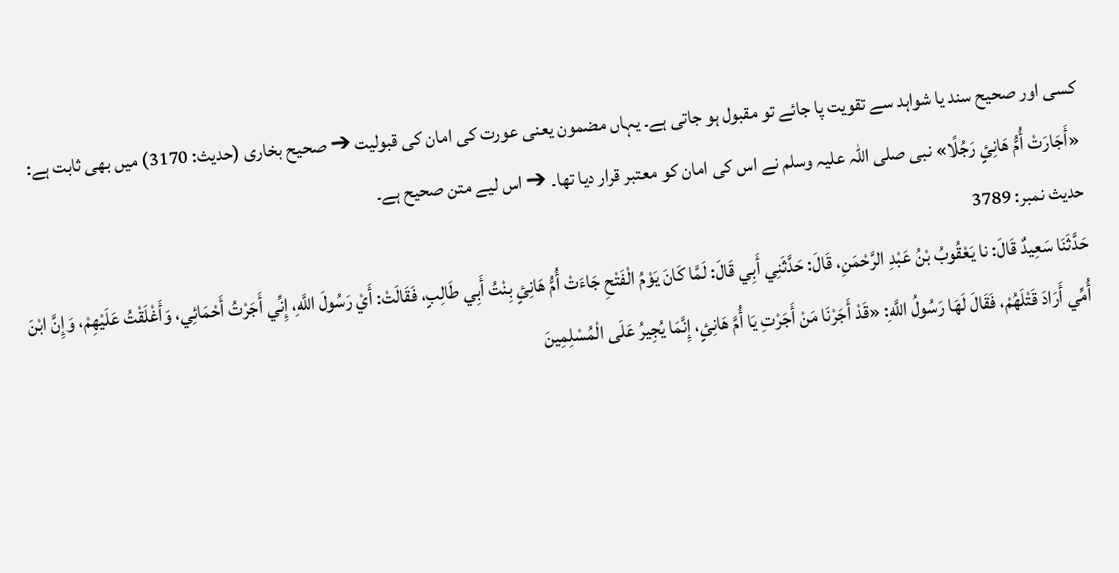کسی اور صحیح سند یا شواہد سے تقویت پا جائے تو مقبول ہو جاتی ہے۔ یہاں مضمون یعنی عورت کی امان کی قبولیت ➔ صحیح بخاری (حدیث: 3170) میں بھی ثابت ہے: «أَجَارَتْ أُمُّ هَانِئٍ رَجُلًا» نبی صلی اللہ علیہ وسلم نے اس کی امان کو معتبر قرار دیا تھا۔ ➔ اس لیے متن صحیح ہے۔
حدیث نمبر: 3789
حَدَّثَنَا سَعِيدٌ قَالَ: نا يَعْقُوبُ بْنُ عَبْدِ الرَّحْمَنِ، قَالَ: حَدَّثَنِي أَبِي قَالَ: لَمَّا كَانَ يَوْمُ الْفَتْحِ جَاءَتْ أُمُّ هَانِئٍ بِنْتُ أَبِي طَالِبٍ، فَقَالَتْ: أَيْ رَسُولَ اللَّهِ، إِنِّي أَجَرْتُ أَحْمَائِي، وَأَغْلَقْتُ عَلَيْهِمْ، وَإِنَّ ابْنَ أُمِّي أَرَادَ قَتْلَهُمْ، فَقَالَ لَهَا رَسُولُ اللَّهِ: «قَدْ أَجَرْنَا مَنْ أَجَرْتِ يَا أُمَّ هَانِئٍ، إِنَّمَا يُجِيرُ عَلَى الْمُسْلِمِينَ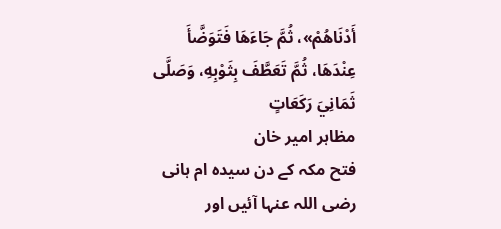أَدْنَاهُمْ»، ثُمَّ جَاءَهَا فَتَوَضَّأَ عِنْدَهَا، ثُمَّ تَعَطَّفَ بِثَوْبِهِ، وَصَلَّى ثَمَانِيَ رَكَعَاتٍ
مظاہر امیر خان
فتح مکہ کے دن سیدہ ام ہانی رضی اللہ عنہا آئیں اور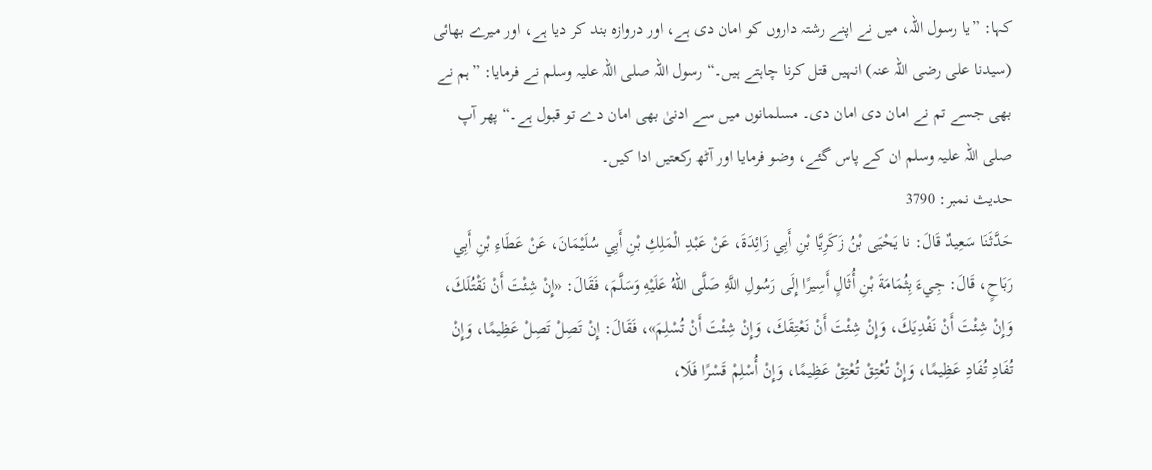کہا: ”یا رسول اللہ، میں نے اپنے رشتہ داروں کو امان دی ہے، اور دروازہ بند کر دیا ہے، اور میرے بھائی (سیدنا علی رضی اللہ عنہ) انہیں قتل کرنا چاہتے ہیں۔“ رسول اللہ صلی اللہ علیہ وسلم نے فرمایا: ”ہم نے بھی جسے تم نے امان دی امان دی۔ مسلمانوں میں سے ادنیٰ بھی امان دے تو قبول ہے۔“ پھر آپ صلی اللہ علیہ وسلم ان کے پاس گئے، وضو فرمایا اور آٹھ رکعتیں ادا کیں۔
حدیث نمبر: 3790
حَدَّثَنَا سَعِيدٌ قَالَ: نا يَحْيَى بْنُ زَكَرِيَّا بْنِ أَبِي زَائِدَةَ، عَنْ عَبْدِ الْمَلِكِ بْنِ أَبِي سُلَيْمَانَ، عَنْ عَطَاءِ بْنِ أَبِي رَبَاحٍ، قَالَ: جِيءَ بِثُمَامَةَ بْنِ أُثَالٍ أَسِيرًا إِلَى رَسُولِ اللَّهِ صَلَّى اللهُ عَلَيْهِ وَسَلَّمَ، فَقَالَ: «إِنْ شِئْتَ أَنْ نَقْتُلَكَ، وَإِنْ شِئْتَ أَنْ نَفْدِيَكَ، وَإِنْ شِئْتَ أَنْ نَعْتِقَكَ، وَإِنْ شِئْتَ أَنْ تُسْلِمَ»، فَقَالَ: إِنْ تَصِلْ تَصِلْ عَظِيمًا، وَإِنْ تُفَادِ تُفَادِ عَظِيمًا، وَإِنْ تُعْتِقْ تُعْتِقْ عَظِيمًا، وَإِنْ أُسْلِمْ قَسْرًا فَلَا،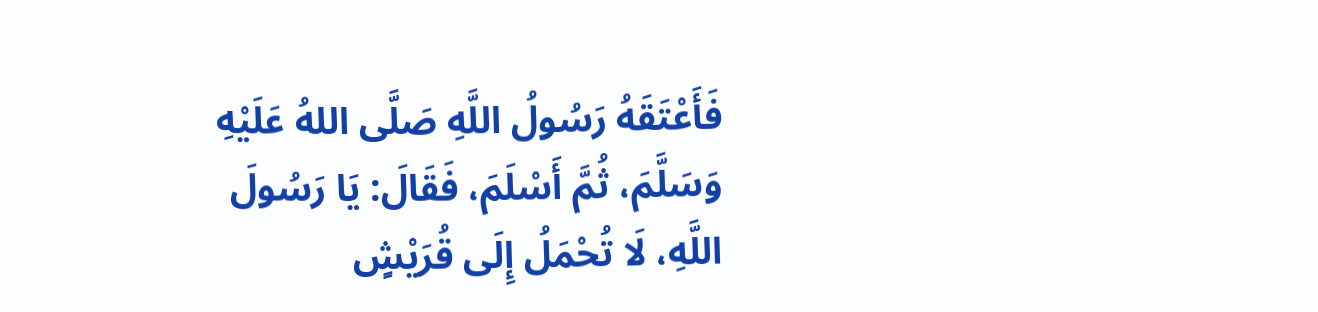فَأَعْتَقَهُ رَسُولُ اللَّهِ صَلَّى اللهُ عَلَيْهِ وَسَلَّمَ، ثُمَّ أَسْلَمَ، فَقَالَ: يَا رَسُولَ اللَّهِ، لَا تُحْمَلُ إِلَى قُرَيْشٍ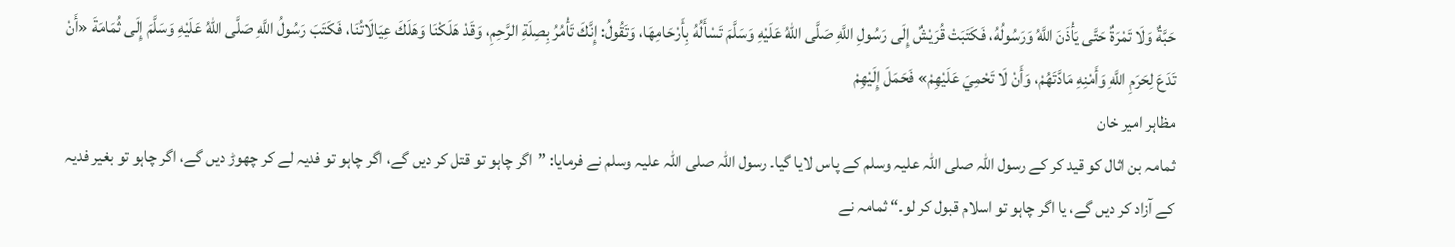حَبَّةٌ وَلَا تَمْرَةٌ حَتَّى يَأْذَنَ اللَّهُ وَرَسُولُهُ، فَكَتَبَتْ قُرَيْشٌ إِلَى رَسُولِ اللَّهِ صَلَّى اللهُ عَلَيْهِ وَسَلَّمَ تَسْأَلُهُ بِأَرْحَامِهَا، وَتَقُولُ: إِنَّكَ تَأْمُرُ بِصِلَةِ الرَّحِمِ، وَقَدْ هَلَكْنَا وَهَلَكَ عِيَالَاتُنَا، فَكَتَبَ رَسُولُ اللَّهِ صَلَّى اللهُ عَلَيْهِ وَسَلَّمَ إِلَى ثُمَامَةَ «أَنْ تَدَعَ لِحَرَمِ اللَّهِ وَأَمْنِهِ مَادَّتَهُمْ، وَأَنْ لَا تَحْمِيَ عَلَيْهِمْ» فَحَمَلَ إِلَيْهِمْ
مظاہر امیر خان
ثمامہ بن اثال کو قید کر کے رسول اللہ صلی اللہ علیہ وسلم کے پاس لایا گیا۔ رسول اللہ صلی اللہ علیہ وسلم نے فرمایا: ”اگر چاہو تو قتل کر دیں گے، اگر چاہو تو فدیہ لے کر چھوڑ دیں گے، اگر چاہو تو بغیر فدیہ کے آزاد کر دیں گے، یا اگر چاہو تو اسلام قبول کر لو۔“ ثمامہ نے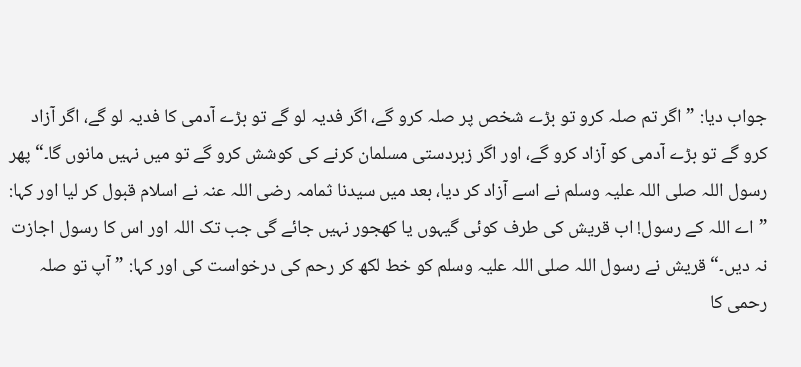جواب دیا: ”اگر تم صلہ کرو تو بڑے شخص پر صلہ کرو گے، اگر فدیہ لو گے تو بڑے آدمی کا فدیہ لو گے، اگر آزاد کرو گے تو بڑے آدمی کو آزاد کرو گے، اور اگر زبردستی مسلمان کرنے کی کوشش کرو گے تو میں نہیں مانوں گا۔“ پھر رسول اللہ صلی اللہ علیہ وسلم نے اسے آزاد کر دیا، بعد میں سیدنا ثمامہ رضی اللہ عنہ نے اسلام قبول کر لیا اور کہا: ”اے اللہ کے رسول! اب قریش کی طرف کوئی گیہوں یا کھجور نہیں جائے گی جب تک اللہ اور اس کا رسول اجازت نہ دیں۔“ قریش نے رسول اللہ صلی اللہ علیہ وسلم کو خط لکھ کر رحم کی درخواست کی اور کہا: ”آپ تو صلہ رحمی کا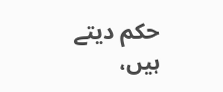حکم دیتے ہیں،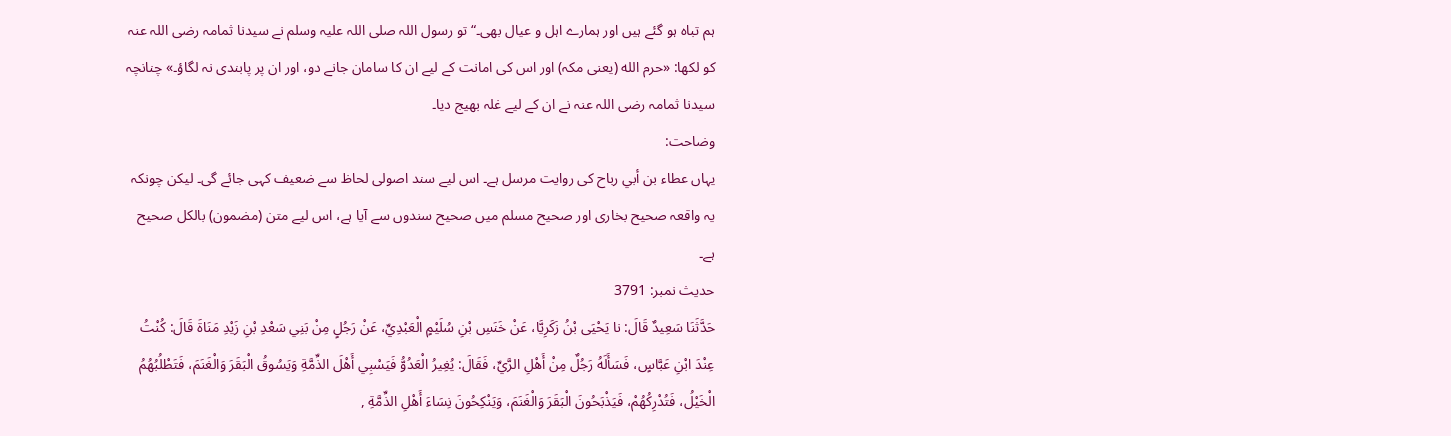ہم تباہ ہو گئے ہیں اور ہمارے اہل و عیال بھی۔“ تو رسول اللہ صلی اللہ علیہ وسلم نے سیدنا ثمامہ رضی اللہ عنہ کو لکھا: «حرم الله (یعنی مکہ) اور اس کی امانت کے لیے ان کا سامان جانے دو، اور ان پر پابندی نہ لگاؤ۔» چنانچہ سیدنا ثمامہ رضی اللہ عنہ نے ان کے لیے غلہ بھیج دیا۔
وضاحت:
یہاں عطاء بن أبي رباح کی روایت مرسل ہے۔ اس لیے سند اصولی لحاظ سے ضعیف کہی جائے گی۔ لیکن چونکہ یہ واقعہ صحیح بخاری اور صحیح مسلم میں صحیح سندوں سے آیا ہے، اس لیے متن (مضمون) بالکل صحیح ہے۔
حدیث نمبر: 3791
حَدَّثَنَا سَعِيدٌ قَالَ: نا يَحْيَى بْنُ زَكَرِيَّا، عَنْ خَنَسِ بْنِ سُلَيْمٍ الْعَبْدِيِّ، عَنْ رَجُلٍ مِنْ بَنِي سَعْدِ بْنِ زَيْدِ مَنَاةَ قَالَ: كُنْتُ عِنْدَ ابْنِ عَبَّاسٍ، فَسَأَلَهُ رَجُلٌ مِنْ أَهْلِ الرَّيِّ، فَقَالَ: يُغِيرُ الْعَدُوُّ فَيَسْبِي أَهْلَ الذِّمَّةِ وَيَسُوقُ الْبَقَرَ وَالْغَنَمَ، فَتَطْلُبُهُمُ الْخَيْلُ، فَتُدْرِكُهُمْ، فَيَذْبَحُونَ الْبَقَرَ وَالْغَنَمَ، وَيَنْكِحُونَ نِسَاءَ أَهْلِ الذِّمَّةِ ,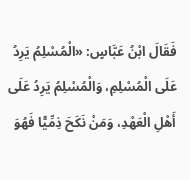فَقَالَ ابْنُ عَبَّاسٍ: «الْمُسْلِمُ يَرِدُ عَلَى الْمُسْلِمِ، وَالْمُسْلِمُ يَرِدُ عَلَى أَهْلِ الْعَهْدِ، وَمَنْ نَكَحَ ذِمِّيًّا فَهُوَ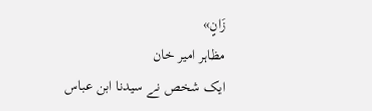زَانٍ»
مظاہر امیر خان
ایک شخص نے سیدنا ابن عباس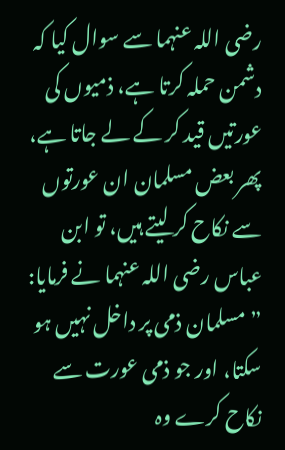رضی اللہ عنہما سے سوال کیا کہ دشمن حملہ کرتا ہے، ذمیوں کی عورتیں قید کر کے لے جاتا ہے، پھر بعض مسلمان ان عورتوں سے نکاح کر لیتے ہیں، تو ابن عباس رضی اللہ عنہما نے فرمایا: ”مسلمان ذمی پر داخل نہیں ہو سکتا، اور جو ذمی عورت سے نکاح کرے وہ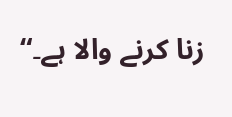زنا کرنے والا ہے۔“